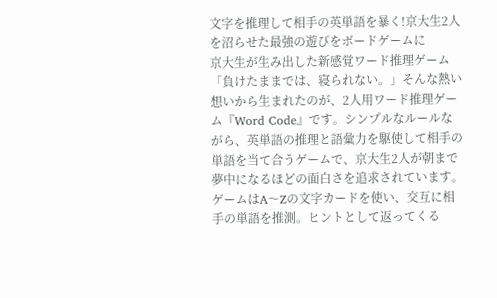文字を推理して相手の英単語を暴く!京大生2人を沼らせた最強の遊びをボードゲームに
京大生が生み出した新感覚ワード推理ゲーム
「負けたままでは、寝られない。」そんな熱い想いから生まれたのが、2人用ワード推理ゲーム『Word Code』です。シンプルなルールながら、英単語の推理と語彙力を駆使して相手の単語を当て合うゲームで、京大生2人が朝まで夢中になるほどの面白さを追求されています。ゲームはA〜Zの文字カードを使い、交互に相手の単語を推測。ヒントとして返ってくる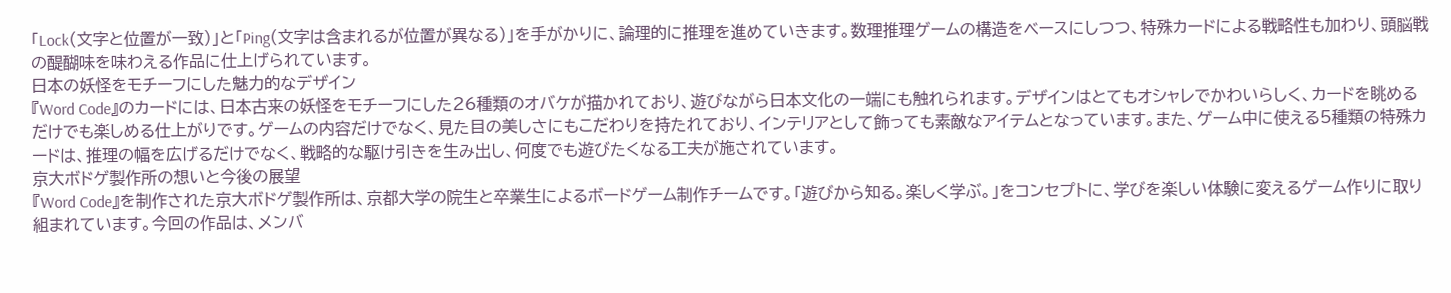「Lock(文字と位置が一致)」と「Ping(文字は含まれるが位置が異なる)」を手がかりに、論理的に推理を進めていきます。数理推理ゲームの構造をベースにしつつ、特殊カードによる戦略性も加わり、頭脳戦の醍醐味を味わえる作品に仕上げられています。
日本の妖怪をモチーフにした魅力的なデザイン
『Word Code』のカードには、日本古来の妖怪をモチーフにした26種類のオバケが描かれており、遊びながら日本文化の一端にも触れられます。デザインはとてもオシャレでかわいらしく、カードを眺めるだけでも楽しめる仕上がりです。ゲームの内容だけでなく、見た目の美しさにもこだわりを持たれており、インテリアとして飾っても素敵なアイテムとなっています。また、ゲーム中に使える5種類の特殊カードは、推理の幅を広げるだけでなく、戦略的な駆け引きを生み出し、何度でも遊びたくなる工夫が施されています。
京大ボドゲ製作所の想いと今後の展望
『Word Code』を制作された京大ボドゲ製作所は、京都大学の院生と卒業生によるボードゲーム制作チームです。「遊びから知る。楽しく学ぶ。」をコンセプトに、学びを楽しい体験に変えるゲーム作りに取り組まれています。今回の作品は、メンバ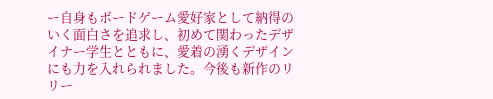ー自身もボードゲーム愛好家として納得のいく面白さを追求し、初めて関わったデザイナー学生とともに、愛着の湧くデザインにも力を入れられました。今後も新作のリリー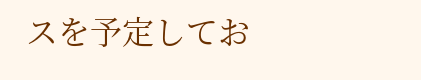スを予定してお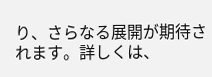り、さらなる展開が期待されます。詳しくは、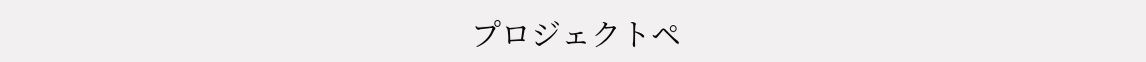プロジェクトペ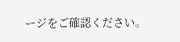ージをご確認ください。